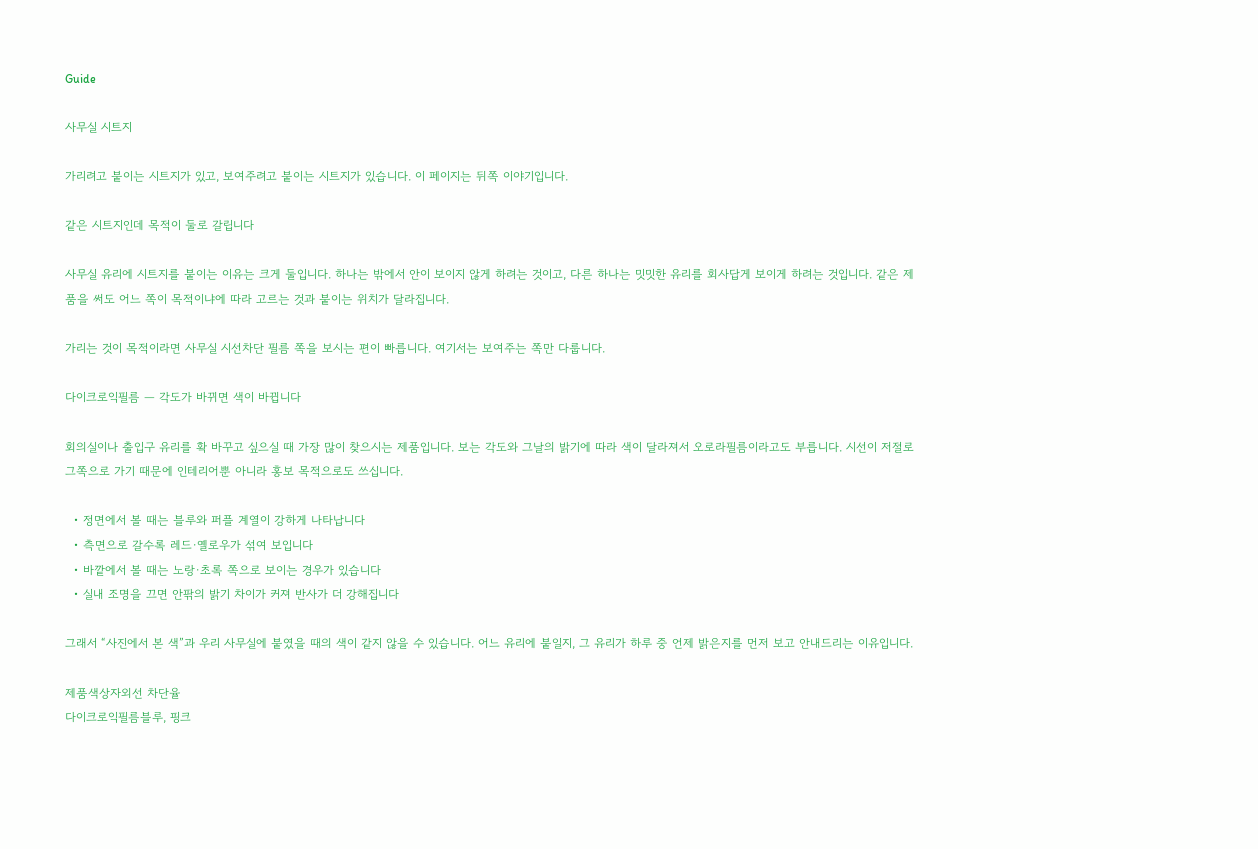Guide

사무실 시트지

가리려고 붙이는 시트지가 있고, 보여주려고 붙이는 시트지가 있습니다. 이 페이지는 뒤쪽 이야기입니다.

같은 시트지인데 목적이 둘로 갈립니다

사무실 유리에 시트지를 붙이는 이유는 크게 둘입니다. 하나는 밖에서 안이 보이지 않게 하려는 것이고, 다른 하나는 밋밋한 유리를 회사답게 보이게 하려는 것입니다. 같은 제품을 써도 어느 쪽이 목적이냐에 따라 고르는 것과 붙이는 위치가 달라집니다.

가리는 것이 목적이라면 사무실 시선차단 필름 쪽을 보시는 편이 빠릅니다. 여기서는 보여주는 쪽만 다룹니다.

다이크로익필름 — 각도가 바뀌면 색이 바뀝니다

회의실이나 출입구 유리를 확 바꾸고 싶으실 때 가장 많이 찾으시는 제품입니다. 보는 각도와 그날의 밝기에 따라 색이 달라져서 오로라필름이라고도 부릅니다. 시선이 저절로 그쪽으로 가기 때문에 인테리어뿐 아니라 홍보 목적으로도 쓰십니다.

  • 정면에서 볼 때는 블루와 퍼플 계열이 강하게 나타납니다
  • 측면으로 갈수록 레드·옐로우가 섞여 보입니다
  • 바깥에서 볼 때는 노랑·초록 쪽으로 보이는 경우가 있습니다
  • 실내 조명을 끄면 안팎의 밝기 차이가 커져 반사가 더 강해집니다

그래서 “사진에서 본 색”과 우리 사무실에 붙였을 때의 색이 같지 않을 수 있습니다. 어느 유리에 붙일지, 그 유리가 하루 중 언제 밝은지를 먼저 보고 안내드리는 이유입니다.

제품색상자외선 차단율
다이크로익필름블루, 핑크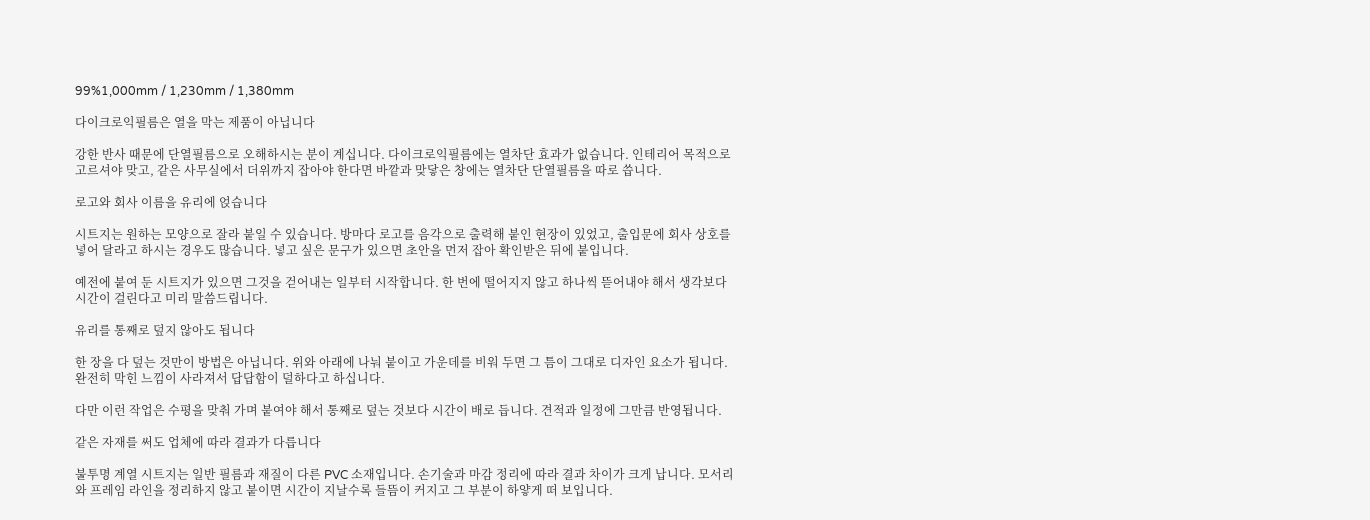99%1,000mm / 1,230mm / 1,380mm

다이크로익필름은 열을 막는 제품이 아닙니다

강한 반사 때문에 단열필름으로 오해하시는 분이 계십니다. 다이크로익필름에는 열차단 효과가 없습니다. 인테리어 목적으로 고르셔야 맞고, 같은 사무실에서 더위까지 잡아야 한다면 바깥과 맞닿은 창에는 열차단 단열필름을 따로 씁니다.

로고와 회사 이름을 유리에 얹습니다

시트지는 원하는 모양으로 잘라 붙일 수 있습니다. 방마다 로고를 음각으로 출력해 붙인 현장이 있었고, 출입문에 회사 상호를 넣어 달라고 하시는 경우도 많습니다. 넣고 싶은 문구가 있으면 초안을 먼저 잡아 확인받은 뒤에 붙입니다.

예전에 붙여 둔 시트지가 있으면 그것을 걷어내는 일부터 시작합니다. 한 번에 떨어지지 않고 하나씩 뜯어내야 해서 생각보다 시간이 걸린다고 미리 말씀드립니다.

유리를 통째로 덮지 않아도 됩니다

한 장을 다 덮는 것만이 방법은 아닙니다. 위와 아래에 나눠 붙이고 가운데를 비워 두면 그 틈이 그대로 디자인 요소가 됩니다. 완전히 막힌 느낌이 사라져서 답답함이 덜하다고 하십니다.

다만 이런 작업은 수평을 맞춰 가며 붙여야 해서 통째로 덮는 것보다 시간이 배로 듭니다. 견적과 일정에 그만큼 반영됩니다.

같은 자재를 써도 업체에 따라 결과가 다릅니다

불투명 계열 시트지는 일반 필름과 재질이 다른 PVC 소재입니다. 손기술과 마감 정리에 따라 결과 차이가 크게 납니다. 모서리와 프레임 라인을 정리하지 않고 붙이면 시간이 지날수록 들뜸이 커지고 그 부분이 하얗게 떠 보입니다.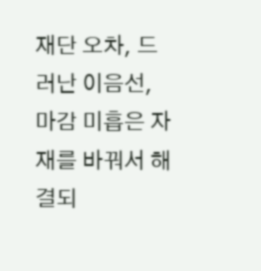재단 오차, 드러난 이음선, 마감 미흡은 자재를 바꿔서 해결되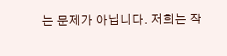는 문제가 아닙니다. 저희는 작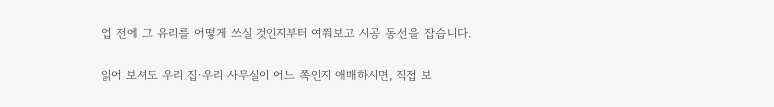업 전에 그 유리를 어떻게 쓰실 것인지부터 여쭤보고 시공 동선을 잡습니다.

읽어 보셔도 우리 집·우리 사무실이 어느 쪽인지 애매하시면, 직접 보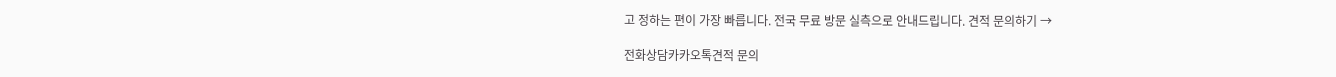고 정하는 편이 가장 빠릅니다. 전국 무료 방문 실측으로 안내드립니다. 견적 문의하기 →

전화상담카카오톡견적 문의